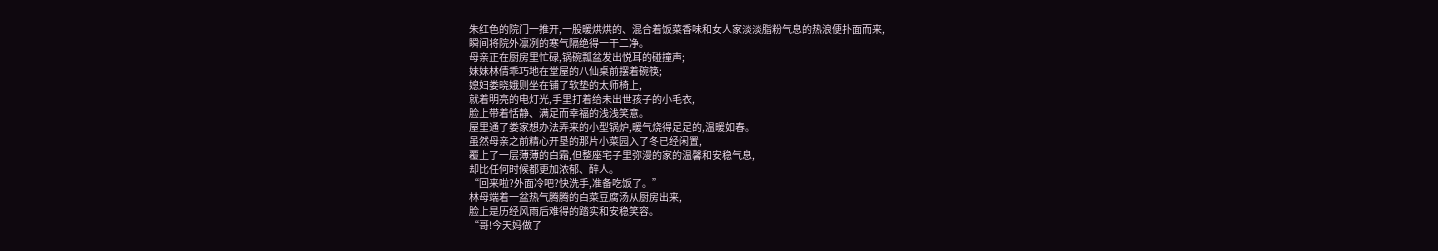朱红色的院门一推开,一股暖烘烘的、混合着饭菜香味和女人家淡淡脂粉气息的热浪便扑面而来,
瞬间将院外凛冽的寒气隔绝得一干二净。
母亲正在厨房里忙碌,锅碗瓢盆发出悦耳的碰撞声;
妹妹林倩乖巧地在堂屋的八仙桌前摆着碗筷;
媳妇娄晓娥则坐在铺了软垫的太师椅上,
就着明亮的电灯光,手里打着给未出世孩子的小毛衣,
脸上带着恬静、满足而幸福的浅浅笑意。
屋里通了娄家想办法弄来的小型锅炉,暖气烧得足足的,温暖如春。
虽然母亲之前精心开垦的那片小菜园入了冬已经闲置,
覆上了一层薄薄的白霜,但整座宅子里弥漫的家的温馨和安稳气息,
却比任何时候都更加浓郁、醉人。
“回来啦?外面冷吧?快洗手,准备吃饭了。”
林母端着一盆热气腾腾的白菜豆腐汤从厨房出来,
脸上是历经风雨后难得的踏实和安稳笑容。
“哥!今天妈做了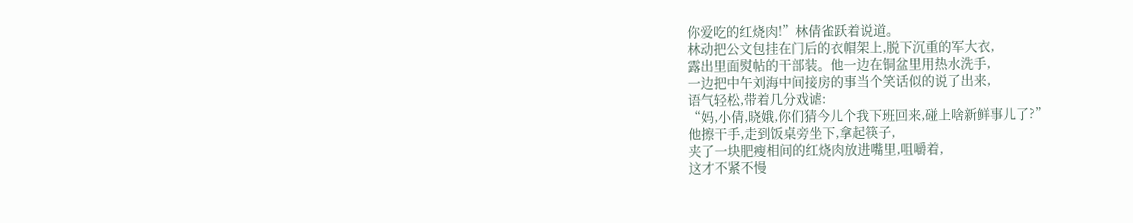你爱吃的红烧肉!”林倩雀跃着说道。
林动把公文包挂在门后的衣帽架上,脱下沉重的军大衣,
露出里面熨帖的干部装。他一边在铜盆里用热水洗手,
一边把中午刘海中间接房的事当个笑话似的说了出来,
语气轻松,带着几分戏谑:
“妈,小倩,晓娥,你们猜今儿个我下班回来,碰上啥新鲜事儿了?”
他擦干手,走到饭桌旁坐下,拿起筷子,
夹了一块肥瘦相间的红烧肉放进嘴里,咀嚼着,
这才不紧不慢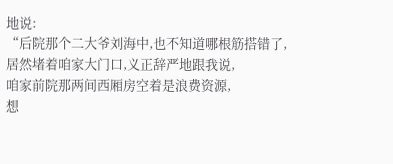地说:
“后院那个二大爷刘海中,也不知道哪根筋搭错了,
居然堵着咱家大门口,义正辞严地跟我说,
咱家前院那两间西厢房空着是浪费资源,
想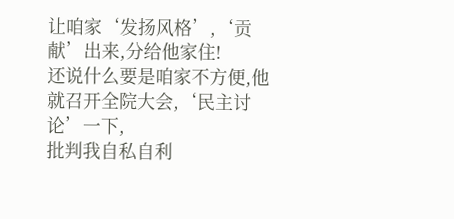让咱家‘发扬风格’,‘贡献’出来,分给他家住!
还说什么要是咱家不方便,他就召开全院大会,‘民主讨论’一下,
批判我自私自利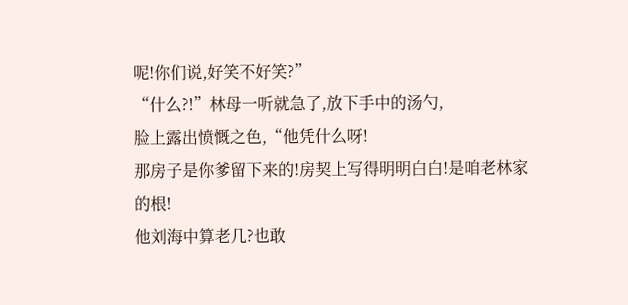呢!你们说,好笑不好笑?”
“什么?!”林母一听就急了,放下手中的汤勺,
脸上露出愤慨之色,“他凭什么呀!
那房子是你爹留下来的!房契上写得明明白白!是咱老林家的根!
他刘海中算老几?也敢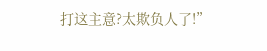打这主意?太欺负人了!”